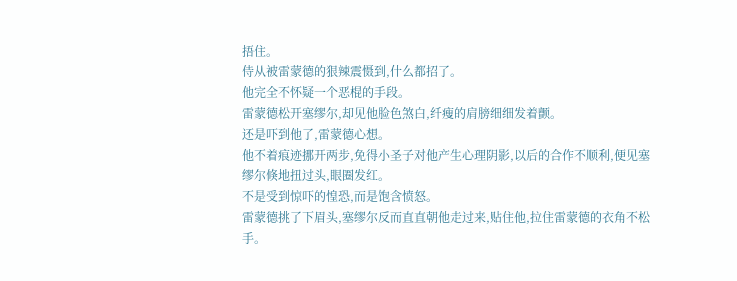捂住。
侍从被雷蒙德的狠辣震慑到,什么都招了。
他完全不怀疑一个恶棍的手段。
雷蒙德松开塞缪尔,却见他脸色煞白,纤瘦的肩膀细细发着颤。
还是吓到他了,雷蒙德心想。
他不着痕迹挪开两步,免得小圣子对他产生心理阴影,以后的合作不顺利,便见塞缪尔倏地扭过头,眼圈发红。
不是受到惊吓的惶恐,而是饱含愤怒。
雷蒙德挑了下眉头,塞缪尔反而直直朝他走过来,贴住他,拉住雷蒙德的衣角不松手。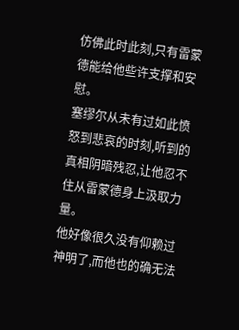仿佛此时此刻,只有雷蒙德能给他些许支撑和安慰。
塞缪尔从未有过如此愤怒到悲哀的时刻,听到的真相阴暗残忍,让他忍不住从雷蒙德身上汲取力量。
他好像很久没有仰赖过神明了,而他也的确无法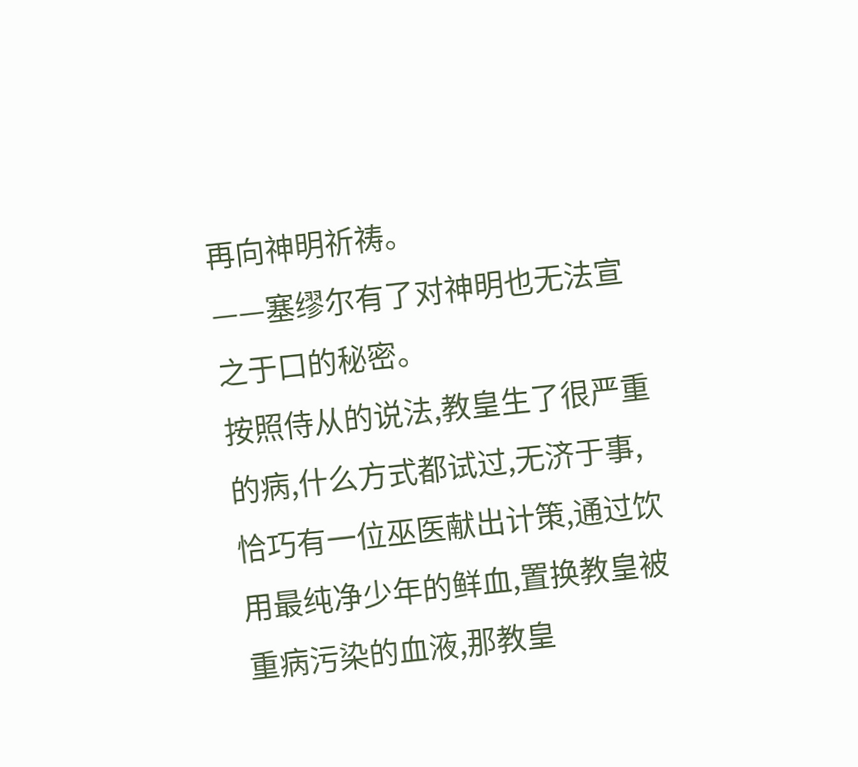再向神明祈祷。
——塞缪尔有了对神明也无法宣之于口的秘密。
按照侍从的说法,教皇生了很严重的病,什么方式都试过,无济于事,恰巧有一位巫医献出计策,通过饮用最纯净少年的鲜血,置换教皇被重病污染的血液,那教皇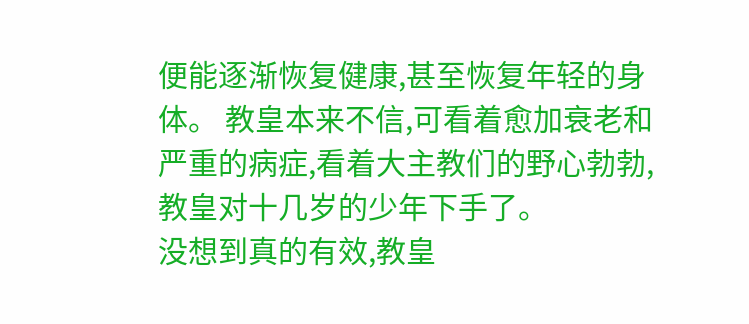便能逐渐恢复健康,甚至恢复年轻的身体。 教皇本来不信,可看着愈加衰老和严重的病症,看着大主教们的野心勃勃,教皇对十几岁的少年下手了。
没想到真的有效,教皇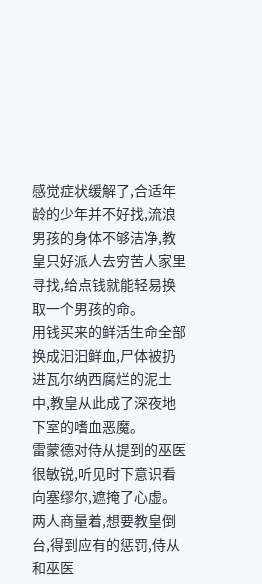感觉症状缓解了,合适年龄的少年并不好找,流浪男孩的身体不够洁净,教皇只好派人去穷苦人家里寻找,给点钱就能轻易换取一个男孩的命。
用钱买来的鲜活生命全部换成汩汩鲜血,尸体被扔进瓦尔纳西腐烂的泥土中,教皇从此成了深夜地下室的嗜血恶魔。
雷蒙德对侍从提到的巫医很敏锐,听见时下意识看向塞缪尔,遮掩了心虚。
两人商量着,想要教皇倒台,得到应有的惩罚,侍从和巫医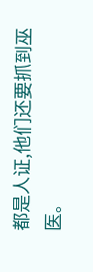都是人证,他们还要抓到巫医。